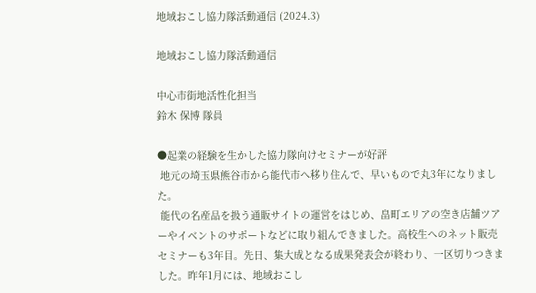地域おこし協力隊活動通信 (2024.3)

地域おこし協力隊活動通信

中心市街地活性化担当
鈴木 保博 隊員

●起業の経験を生かした協力隊向けセミナーが好評
 地元の埼玉県熊谷市から能代市へ移り住んで、早いもので丸3年になりました。
 能代の名産品を扱う通販サイトの運営をはじめ、畠町エリアの空き店舗ツアーやイベントのサポートなどに取り組んできました。高校生へのネット販売セミナーも3年目。先日、集大成となる成果発表会が終わり、一区切りつきました。昨年1月には、地域おこし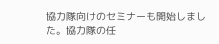協力隊向けのセミナーも開始しました。協力隊の任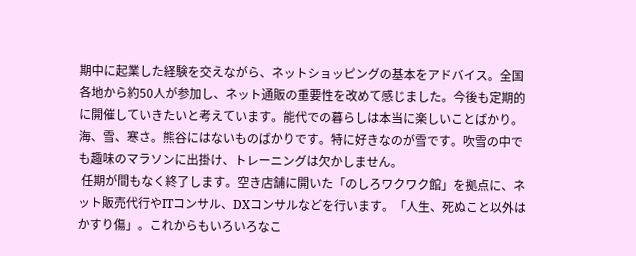期中に起業した経験を交えながら、ネットショッピングの基本をアドバイス。全国各地から約50人が参加し、ネット通販の重要性を改めて感じました。今後も定期的に開催していきたいと考えています。能代での暮らしは本当に楽しいことばかり。海、雪、寒さ。熊谷にはないものばかりです。特に好きなのが雪です。吹雪の中でも趣味のマラソンに出掛け、トレーニングは欠かしません。
 任期が間もなく終了します。空き店舗に開いた「のしろワクワク館」を拠点に、ネット販売代行やITコンサル、DXコンサルなどを行います。「人生、死ぬこと以外はかすり傷」。これからもいろいろなこ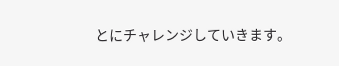とにチャレンジしていきます。